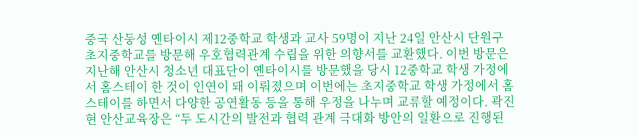중국 산둥성 옌타이시 제12중학교 학생과 교사 59명이 지난 24일 안산시 단원구 초지중학교를 방문해 우호협력관계 수립을 위한 의향서를 교환했다. 이번 방문은 지난해 안산시 청소년 대표단이 옌타이시를 방문했을 당시 12중학교 학생 가정에서 홈스테이 한 것이 인연이 돼 이뤄졌으며 이번에는 초지중학교 학생 가정에서 홈스테이를 하면서 다양한 공연활동 등을 통해 우정을 나누며 교류할 예정이다. 곽진현 안산교육장은 “두 도시간의 발전과 협력 관계 극대화 방안의 일환으로 진행된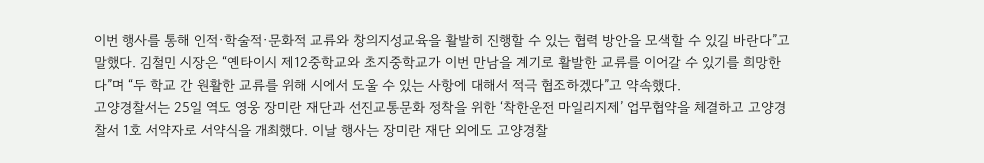이번 행사를 통해 인적·학술적·문화적 교류와 창의지성교육을 활발히 진행할 수 있는 협력 방안을 모색할 수 있길 바란다”고 말했다. 김철민 시장은 “옌타이시 제12중학교와 초지중학교가 이번 만남을 계기로 활발한 교류를 이어갈 수 있기를 희망한다”며 “두 학교 간 원활한 교류를 위해 시에서 도울 수 있는 사항에 대해서 적극 협조하겠다”고 약속했다.
고양경찰서는 25일 역도 영웅 장미란 재단과 선진교통문화 정착을 위한 ‘착한운전 마일리지제’ 업무협약을 체결하고 고양경찰서 1호 서약자로 서약식을 개최했다. 이날 행사는 장미란 재단 외에도 고양경찰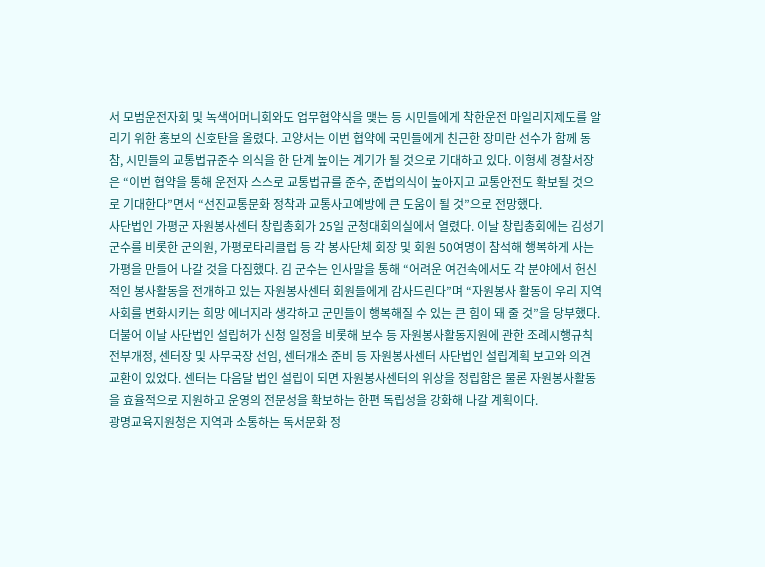서 모범운전자회 및 녹색어머니회와도 업무협약식을 맺는 등 시민들에게 착한운전 마일리지제도를 알리기 위한 홍보의 신호탄을 올렸다. 고양서는 이번 협약에 국민들에게 친근한 장미란 선수가 함께 동참, 시민들의 교통법규준수 의식을 한 단계 높이는 계기가 될 것으로 기대하고 있다. 이형세 경찰서장은 “이번 협약을 통해 운전자 스스로 교통법규를 준수, 준법의식이 높아지고 교통안전도 확보될 것으로 기대한다”면서 “선진교통문화 정착과 교통사고예방에 큰 도움이 될 것”으로 전망했다.
사단법인 가평군 자원봉사센터 창립총회가 25일 군청대회의실에서 열렸다. 이날 창립총회에는 김성기 군수를 비롯한 군의원, 가평로타리클럽 등 각 봉사단체 회장 및 회원 50여명이 참석해 행복하게 사는 가평을 만들어 나갈 것을 다짐했다. 김 군수는 인사말을 통해 “어려운 여건속에서도 각 분야에서 헌신적인 봉사활동을 전개하고 있는 자원봉사센터 회원들에게 감사드린다”며 “자원봉사 활동이 우리 지역사회를 변화시키는 희망 에너지라 생각하고 군민들이 행복해질 수 있는 큰 힘이 돼 줄 것”을 당부했다. 더불어 이날 사단법인 설립허가 신청 일정을 비롯해 보수 등 자원봉사활동지원에 관한 조례시행규칙 전부개정, 센터장 및 사무국장 선임, 센터개소 준비 등 자원봉사센터 사단법인 설립계획 보고와 의견 교환이 있었다. 센터는 다음달 법인 설립이 되면 자원봉사센터의 위상을 정립함은 물론 자원봉사활동을 효율적으로 지원하고 운영의 전문성을 확보하는 한편 독립성을 강화해 나갈 계획이다.
광명교육지원청은 지역과 소통하는 독서문화 정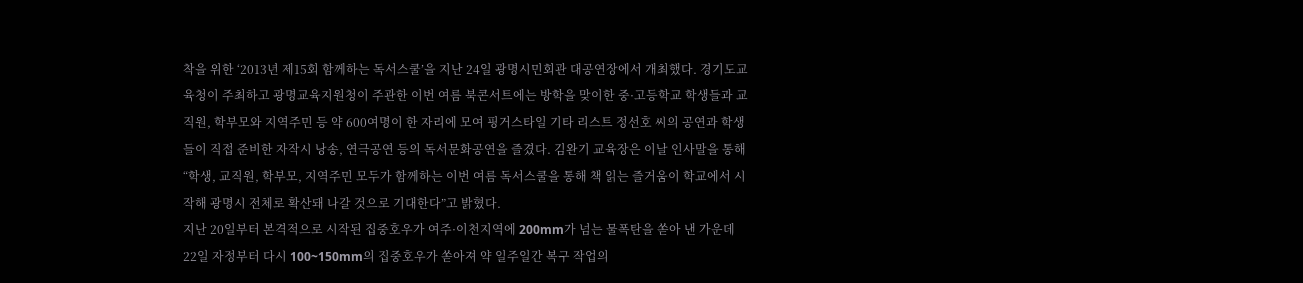착을 위한 ‘2013년 제15회 함께하는 독서스쿨’을 지난 24일 광명시민회관 대공연장에서 개최했다. 경기도교육청이 주최하고 광명교육지원청이 주관한 이번 여름 북콘서트에는 방학을 맞이한 중·고등학교 학생들과 교직원, 학부모와 지역주민 등 약 600여명이 한 자리에 모여 핑거스타일 기타 리스트 정선호 씨의 공연과 학생들이 직접 준비한 자작시 낭송, 연극공연 등의 독서문화공연을 즐겼다. 김완기 교육장은 이날 인사말을 통해 “학생, 교직원, 학부모, 지역주민 모두가 함께하는 이번 여름 독서스쿨을 통해 책 읽는 즐거움이 학교에서 시작해 광명시 전체로 확산돼 나갈 것으로 기대한다”고 밝혔다.
지난 20일부터 본격적으로 시작된 집중호우가 여주·이천지역에 200mm가 넘는 물폭탄을 쏟아 낸 가운데 22일 자정부터 다시 100~150mm의 집중호우가 쏟아져 약 일주일간 복구 작업의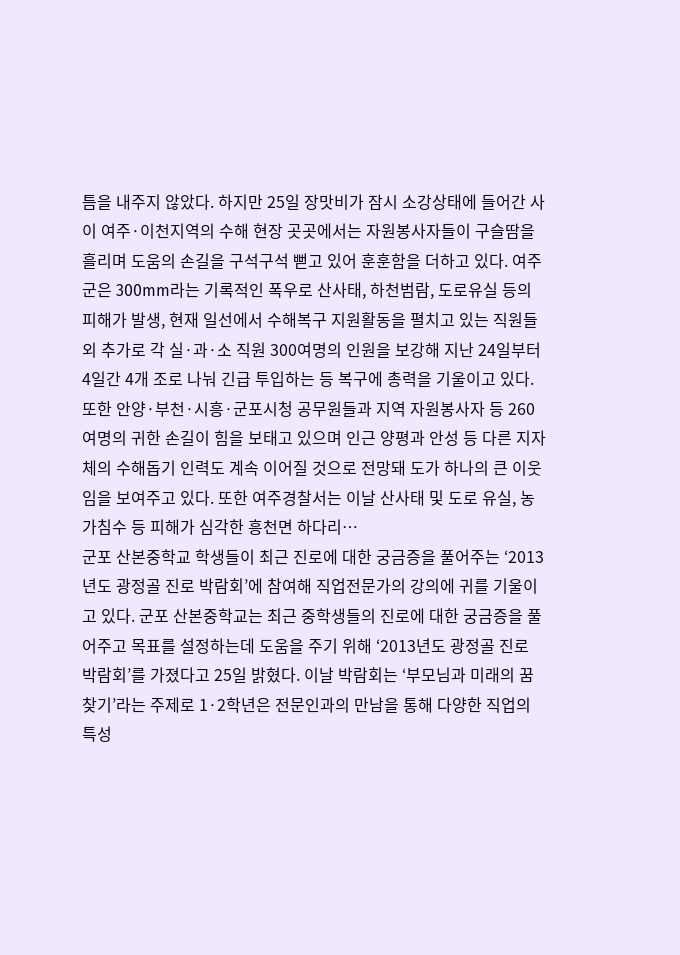틈을 내주지 않았다. 하지만 25일 장맛비가 잠시 소강상태에 들어간 사이 여주·이천지역의 수해 현장 곳곳에서는 자원봉사자들이 구슬땀을 흘리며 도움의 손길을 구석구석 뻗고 있어 훈훈함을 더하고 있다. 여주군은 300mm라는 기록적인 폭우로 산사태, 하천범람, 도로유실 등의 피해가 발생, 현재 일선에서 수해복구 지원활동을 펼치고 있는 직원들 외 추가로 각 실·과·소 직원 300여명의 인원을 보강해 지난 24일부터 4일간 4개 조로 나눠 긴급 투입하는 등 복구에 총력을 기울이고 있다. 또한 안양·부천·시흥·군포시청 공무원들과 지역 자원봉사자 등 260여명의 귀한 손길이 힘을 보태고 있으며 인근 양평과 안성 등 다른 지자체의 수해돕기 인력도 계속 이어질 것으로 전망돼 도가 하나의 큰 이웃임을 보여주고 있다. 또한 여주경찰서는 이날 산사태 및 도로 유실, 농가침수 등 피해가 심각한 흥천면 하다리…
군포 산본중학교 학생들이 최근 진로에 대한 궁금증을 풀어주는 ‘2013년도 광정골 진로 박람회’에 참여해 직업전문가의 강의에 귀를 기울이고 있다. 군포 산본중학교는 최근 중학생들의 진로에 대한 궁금증을 풀어주고 목표를 설정하는데 도움을 주기 위해 ‘2013년도 광정골 진로 박람회’를 가졌다고 25일 밝혔다. 이날 박람회는 ‘부모님과 미래의 꿈 찾기’라는 주제로 1·2학년은 전문인과의 만남을 통해 다양한 직업의 특성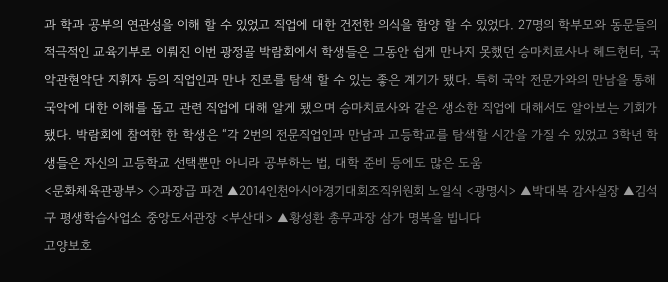과 학과 공부의 연관성을 이해 할 수 있었고 직업에 대한 건전한 의식을 함양 할 수 있었다. 27명의 학부모와 동문들의 적극적인 교육기부로 이뤄진 이번 광정골 박람회에서 학생들은 그동안 쉽게 만나지 못했던 승마치료사나 헤드헌터, 국악관현악단 지휘자 등의 직업인과 만나 진로를 탐색 할 수 있는 좋은 계기가 됐다. 특히 국악 전문가와의 만남을 통해 국악에 대한 이해를 돕고 관련 직업에 대해 알게 됐으며 승마치료사와 같은 생소한 직업에 대해서도 알아보는 기회가 됐다. 박람회에 참여한 한 학생은 “각 2번의 전문직업인과 만남과 고등학교를 탐색할 시간을 가질 수 있었고 3학년 학생들은 자신의 고등학교 선택뿐만 아니라 공부하는 법, 대학 준비 등에도 많은 도움
<문화체육관광부> ◇과장급 파견 ▲2014인천아시아경기대회조직위원회 노일식 <광명시> ▲박대복 감사실장 ▲김석구 평생학습사업소 중앙도서관장 <부산대> ▲황성환 총무과장 삼가 명복을 빕니다
고양보호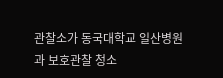관찰소가 동국대학교 일산병원과 보호관찰 청소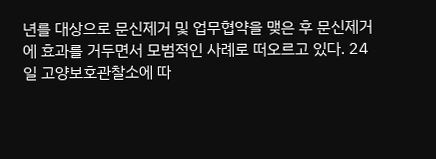년를 대상으로 문신제거 및 업무협약을 맺은 후 문신제거에 효과를 거두면서 모범적인 사례로 떠오르고 있다. 24일 고양보호관찰소에 따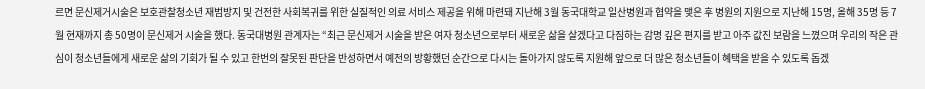르면 문신제거시술은 보호관찰청소년 재범방지 및 건전한 사회복귀를 위한 실질적인 의료 서비스 제공을 위해 마련돼 지난해 3월 동국대학교 일산병원과 협약을 맺은 후 병원의 지원으로 지난해 15명, 올해 35명 등 7월 현재까지 총 50명이 문신제거 시술을 했다. 동국대병원 관계자는 “최근 문신제거 시술을 받은 여자 청소년으로부터 새로운 삶을 살겠다고 다짐하는 감명 깊은 편지를 받고 아주 값진 보람을 느꼈으며 우리의 작은 관심이 청소년들에게 새로운 삶의 기회가 될 수 있고 한번의 잘못된 판단을 반성하면서 예전의 방황했던 순간으로 다시는 돌아가지 않도록 지원해 앞으로 더 많은 청소년들이 혜택을 받을 수 있도록 돕겠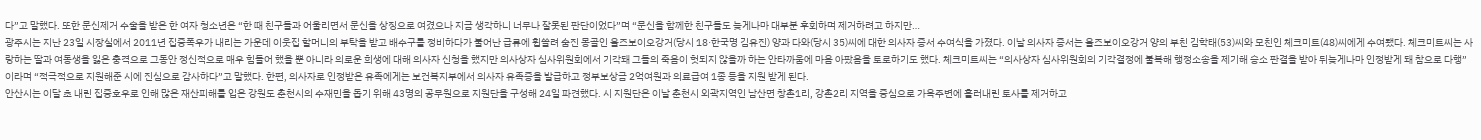다”고 말했다. 또한 문신제거 수술을 받은 한 여자 청소년은 “한 때 친구들과 어울리면서 문신을 상징으로 여겼으나 지금 생각하니 너무나 잘못된 판단이었다”며 “문신을 함께한 친구들도 늦게나마 대부분 후회하며 제거하려고 하지만…
광주시는 지난 23일 시장실에서 2011년 집중폭우가 내리는 가운데 이웃집 할머니의 부탁을 받고 배수구를 정비하다가 불어난 급류에 휩쓸려 숨진 몽골인 올즈보이오강거(당시 18·한국명 김유진) 양과 다와(당시 35)씨에 대한 의사자 증서 수여식을 가졌다. 이날 의사자 증서는 올즈보이오강거 양의 부친 김학태(53)씨와 모친인 체크미트(48)씨에게 수여됐다. 체크미트씨는 사랑하는 딸과 여동생을 잃은 충격으로 그동안 정신적으로 매우 힘들어 했을 뿐 아니라 의로운 희생에 대해 의사자 신청을 했지만 의사상자 심사위원회에서 기각돼 그들의 죽음이 헛되지 않을까 하는 안타까움에 마음 아팠음을 토로하기도 했다. 체크미트씨는 “의사상자 심사위원회의 기각결정에 불복해 행정소송을 제기해 승소 판결을 받아 뒤늦게나마 인정받게 돼 참으로 다행”이라며 “적극적으로 지원해준 시에 진심으로 감사하다”고 말했다. 한편, 의사자로 인정받은 유족에게는 보건복지부에서 의사자 유족증을 발급하고 정부보상금 2억여원과 의료급여 1종 등을 지원 받게 된다.
안산시는 이달 초 내린 집중호우로 인해 많은 재산피해를 입은 강원도 춘천시의 수재민을 돕기 위해 43명의 공무원으로 지원단을 구성해 24일 파견했다. 시 지원단은 이날 춘천시 외곽지역인 남산면 창촌1리, 강촌2리 지역을 중심으로 가옥주변에 흘러내린 토사를 제거하고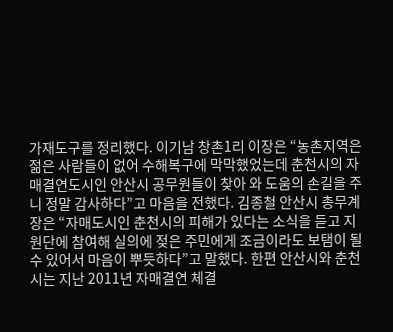가재도구를 정리했다. 이기남 창촌1리 이장은 “농촌지역은 젊은 사람들이 없어 수해복구에 막막했었는데 춘천시의 자매결연도시인 안산시 공무원들이 찾아 와 도움의 손길을 주니 정말 감사하다”고 마음을 전했다. 김종철 안산시 총무계장은 “자매도시인 춘천시의 피해가 있다는 소식을 듣고 지원단에 참여해 실의에 젖은 주민에게 조금이라도 보탬이 될 수 있어서 마음이 뿌듯하다”고 말했다. 한편 안산시와 춘천시는 지난 2011년 자매결연 체결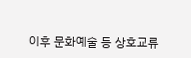이후 문화예술 등 상호교류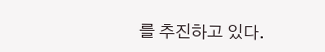를 추진하고 있다.